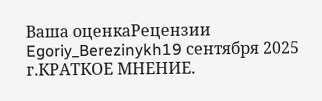Ваша оценкаРецензии
Egoriy_Berezinykh19 сентября 2025 г.КРАТКОЕ МНЕНИЕ.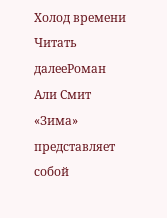Холод времени
Читать далееРоман Али Смит «Зима» представляет собой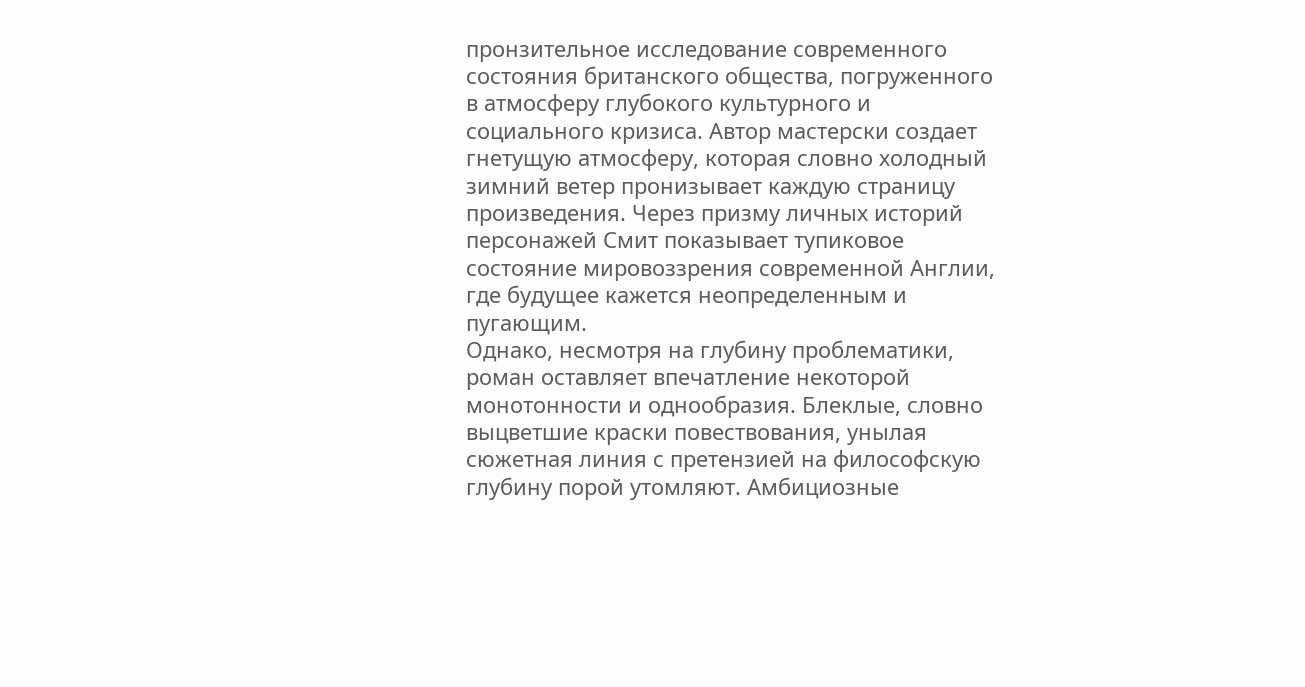пронзительное исследование современного состояния британского общества, погруженного в атмосферу глубокого культурного и социального кризиса. Автор мастерски создает гнетущую атмосферу, которая словно холодный зимний ветер пронизывает каждую страницу произведения. Через призму личных историй персонажей Смит показывает тупиковое состояние мировоззрения современной Англии, где будущее кажется неопределенным и пугающим.
Однако, несмотря на глубину проблематики, роман оставляет впечатление некоторой монотонности и однообразия. Блеклые, словно выцветшие краски повествования, унылая сюжетная линия с претензией на философскую глубину порой утомляют. Амбициозные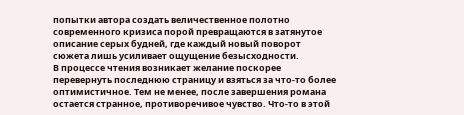попытки автора создать величественное полотно современного кризиса порой превращаются в затянутое описание серых будней, где каждый новый поворот сюжета лишь усиливает ощущение безысходности.
В процессе чтения возникает желание поскорее перевернуть последнюю страницу и взяться за что-то более оптимистичное. Тем не менее, после завершения романа остается странное, противоречивое чувство. Что-то в этой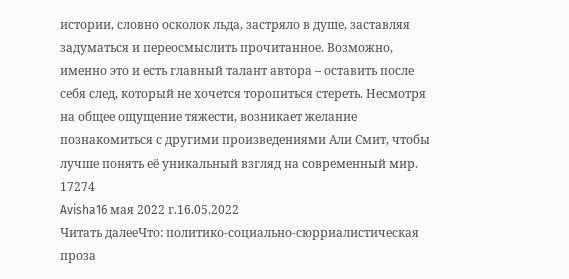истории, словно осколок льда, застряло в душе, заставляя задуматься и переосмыслить прочитанное. Возможно, именно это и есть главный талант автора – оставить после себя след, который не хочется торопиться стереть. Несмотря на общее ощущение тяжести, возникает желание познакомиться с другими произведениями Али Смит, чтобы лучше понять её уникальный взгляд на современный мир.
17274
Avisha16 мая 2022 г.16.05.2022
Читать далееЧто: политико-социально-сюрриалистическая проза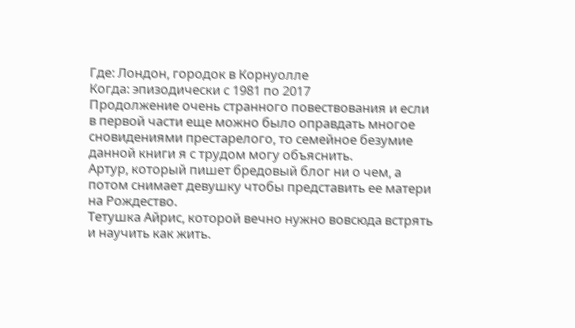Где: Лондон, городок в Корнуолле
Когда: эпизодически с 1981 по 2017
Продолжение очень странного повествования и если в первой части еще можно было оправдать многое сновидениями престарелого, то семейное безумие данной книги я с трудом могу объяснить.
Артур, который пишет бредовый блог ни о чем, а потом снимает девушку чтобы представить ее матери на Рождество.
Тетушка Айрис, которой вечно нужно вовсюда встрять и научить как жить.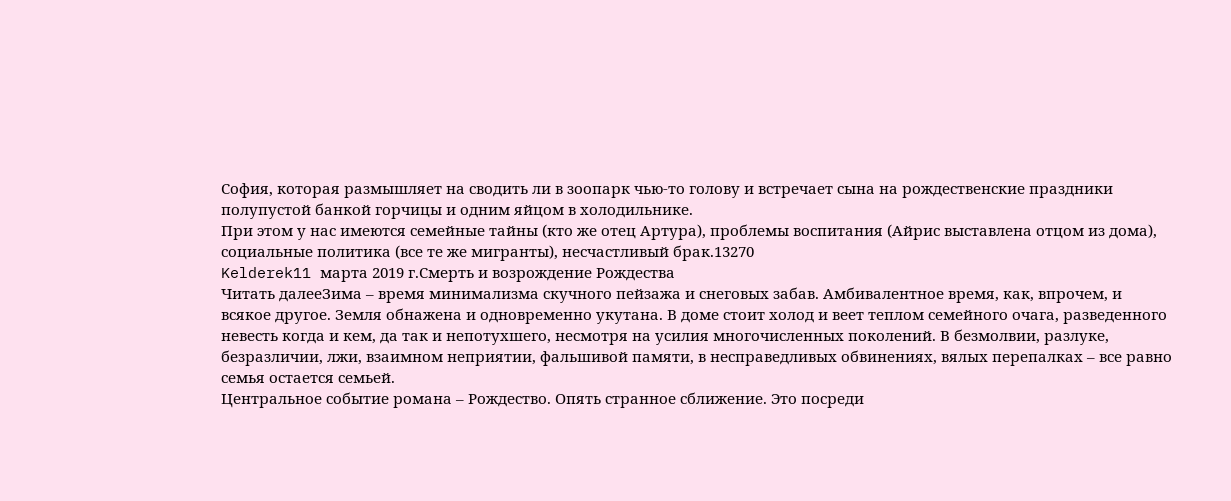София, которая размышляет на сводить ли в зоопарк чью-то голову и встречает сына на рождественские праздники полупустой банкой горчицы и одним яйцом в холодильнике.
При этом у нас имеются семейные тайны (кто же отец Артура), проблемы воспитания (Айрис выставлена отцом из дома), социальные политика (все те же мигранты), несчастливый брак.13270
Kelderek11 марта 2019 г.Смерть и возрождение Рождества
Читать далееЗима – время минимализма скучного пейзажа и снеговых забав. Амбивалентное время, как, впрочем, и всякое другое. Земля обнажена и одновременно укутана. В доме стоит холод и веет теплом семейного очага, разведенного невесть когда и кем, да так и непотухшего, несмотря на усилия многочисленных поколений. В безмолвии, разлуке, безразличии, лжи, взаимном неприятии, фальшивой памяти, в несправедливых обвинениях, вялых перепалках – все равно семья остается семьей.
Центральное событие романа – Рождество. Опять странное сближение. Это посреди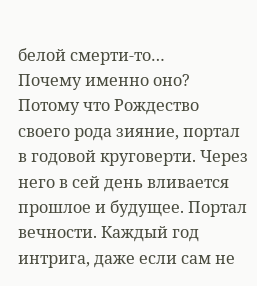белой смерти-то…
Почему именно оно? Потому что Рождество своего рода зияние, портал в годовой круговерти. Через него в сей день вливается прошлое и будущее. Портал вечности. Каждый год интрига, даже если сам не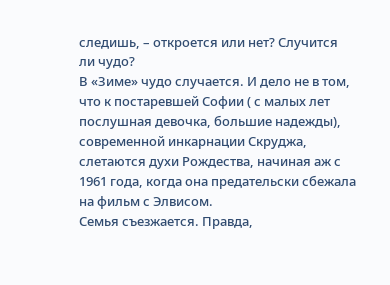следишь, – откроется или нет? Случится ли чудо?
В «Зиме» чудо случается. И дело не в том, что к постаревшей Софии ( с малых лет послушная девочка, большие надежды), современной инкарнации Скруджа, слетаются духи Рождества, начиная аж с 1961 года, когда она предательски сбежала на фильм с Элвисом.
Семья съезжается. Правда,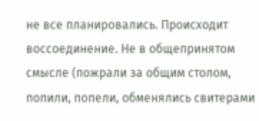не все планировались. Происходит воссоединение. Не в общепринятом смысле (пожрали за общим столом, попили, попели, обменялись свитерами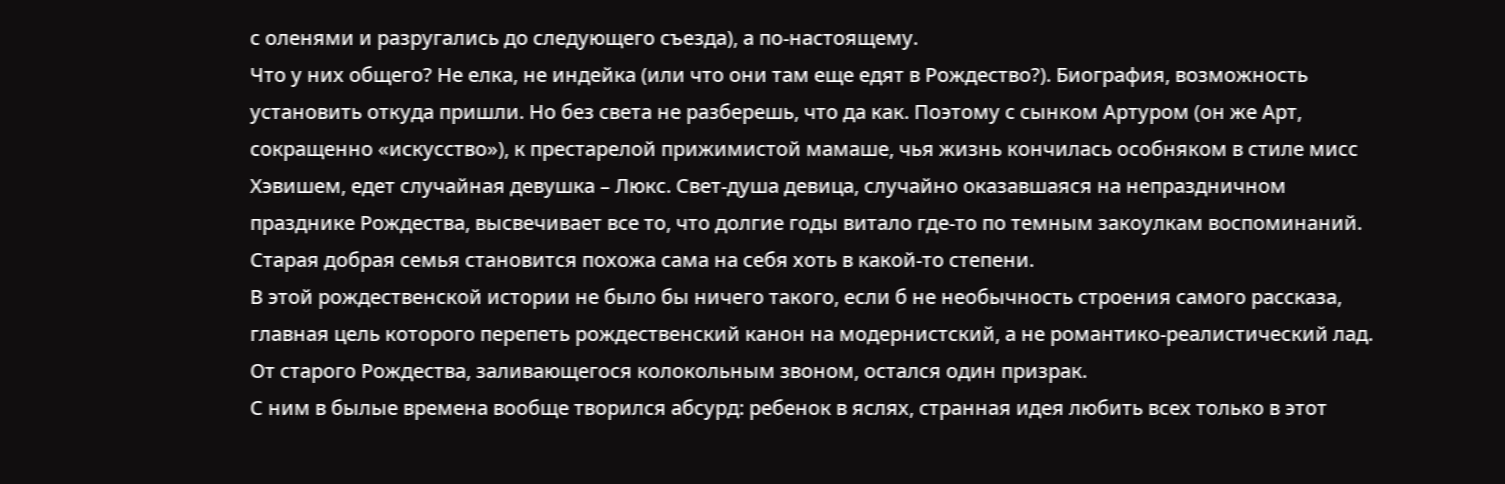с оленями и разругались до следующего съезда), а по-настоящему.
Что у них общего? Не елка, не индейка (или что они там еще едят в Рождество?). Биография, возможность установить откуда пришли. Но без света не разберешь, что да как. Поэтому с сынком Артуром (он же Арт, сокращенно «искусство»), к престарелой прижимистой мамаше, чья жизнь кончилась особняком в стиле мисс Хэвишем, едет случайная девушка – Люкс. Свет-душа девица, случайно оказавшаяся на непраздничном празднике Рождества, высвечивает все то, что долгие годы витало где-то по темным закоулкам воспоминаний. Старая добрая семья становится похожа сама на себя хоть в какой-то степени.
В этой рождественской истории не было бы ничего такого, если б не необычность строения самого рассказа, главная цель которого перепеть рождественский канон на модернистский, а не романтико-реалистический лад. От старого Рождества, заливающегося колокольным звоном, остался один призрак.
С ним в былые времена вообще творился абсурд: ребенок в яслях, странная идея любить всех только в этот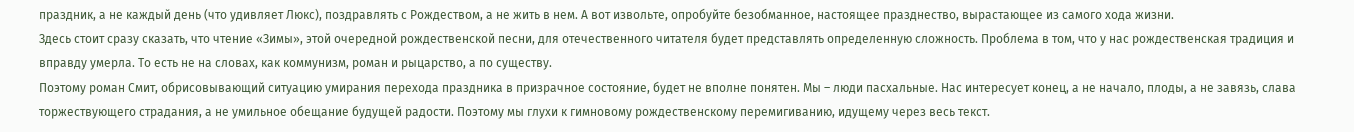праздник, а не каждый день (что удивляет Люкс), поздравлять с Рождеством, а не жить в нем. А вот извольте, опробуйте безобманное, настоящее празднество, вырастающее из самого хода жизни.
Здесь стоит сразу сказать, что чтение «Зимы», этой очередной рождественской песни, для отечественного читателя будет представлять определенную сложность. Проблема в том, что у нас рождественская традиция и вправду умерла. То есть не на словах, как коммунизм, роман и рыцарство, а по существу.
Поэтому роман Смит, обрисовывающий ситуацию умирания перехода праздника в призрачное состояние, будет не вполне понятен. Мы – люди пасхальные. Нас интересует конец, а не начало, плоды, а не завязь, слава торжествующего страдания, а не умильное обещание будущей радости. Поэтому мы глухи к гимновому рождественскому перемигиванию, идущему через весь текст.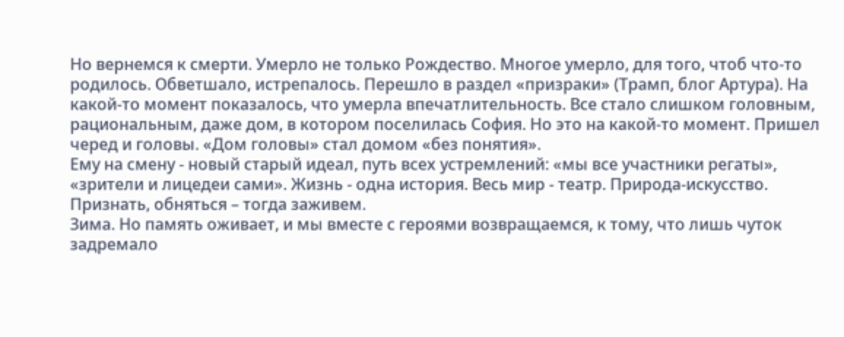Но вернемся к смерти. Умерло не только Рождество. Многое умерло, для того, чтоб что-то родилось. Обветшало, истрепалось. Перешло в раздел «призраки» (Трамп, блог Артура). На какой-то момент показалось, что умерла впечатлительность. Все стало слишком головным, рациональным, даже дом, в котором поселилась София. Но это на какой-то момент. Пришел черед и головы. «Дом головы» стал домом «без понятия».
Ему на смену - новый старый идеал, путь всех устремлений: «мы все участники регаты», «зрители и лицедеи сами». Жизнь - одна история. Весь мир - театр. Природа-искусство. Признать, обняться – тогда заживем.
Зима. Но память оживает, и мы вместе с героями возвращаемся, к тому, что лишь чуток задремало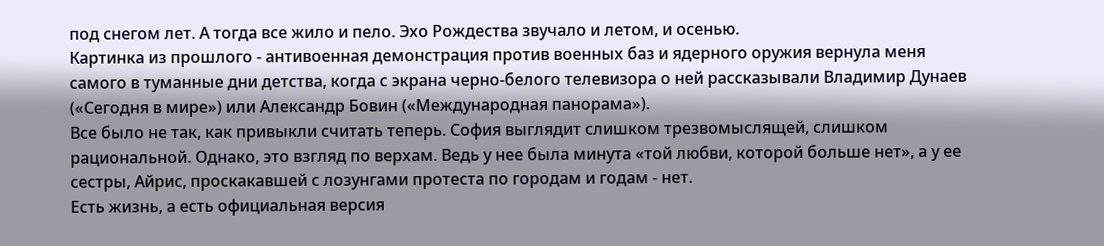под снегом лет. А тогда все жило и пело. Эхо Рождества звучало и летом, и осенью.
Картинка из прошлого - антивоенная демонстрация против военных баз и ядерного оружия вернула меня самого в туманные дни детства, когда с экрана черно-белого телевизора о ней рассказывали Владимир Дунаев («Сегодня в мире») или Александр Бовин («Международная панорама»).
Все было не так, как привыкли считать теперь. София выглядит слишком трезвомыслящей, слишком рациональной. Однако, это взгляд по верхам. Ведь у нее была минута «той любви, которой больше нет», а у ее сестры, Айрис, проскакавшей с лозунгами протеста по городам и годам - нет.
Есть жизнь, а есть официальная версия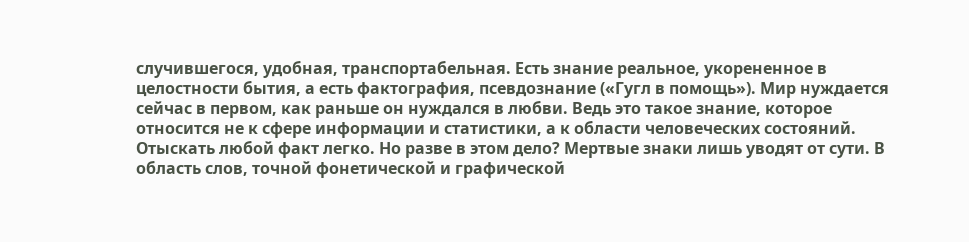случившегося, удобная, транспортабельная. Есть знание реальное, укорененное в целостности бытия, а есть фактография, псевдознание («Гугл в помощь»). Мир нуждается сейчас в первом, как раньше он нуждался в любви. Ведь это такое знание, которое относится не к сфере информации и статистики, а к области человеческих состояний. Отыскать любой факт легко. Но разве в этом дело? Мертвые знаки лишь уводят от сути. В область слов, точной фонетической и графической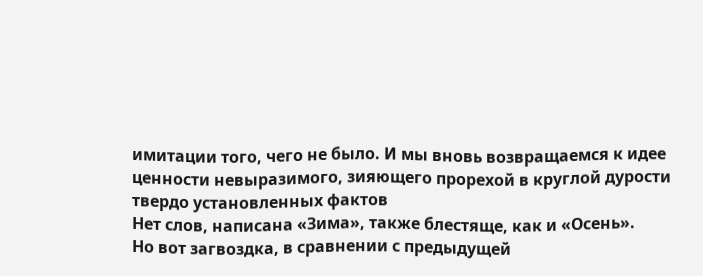имитации того, чего не было. И мы вновь возвращаемся к идее ценности невыразимого, зияющего прорехой в круглой дурости твердо установленных фактов
Нет слов, написана «Зима», также блестяще, как и «Осень».
Но вот загвоздка, в сравнении с предыдущей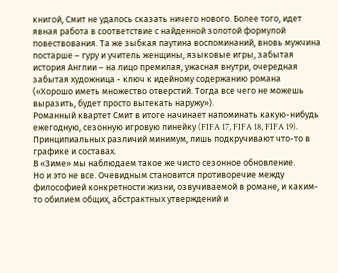книгой, Смит не удалось сказать ничего нового. Более того, идет явная работа в соответствие с найденной золотой формулой повествования. Та же зыбкая паутина воспоминаний, вновь мужчина постарше – гуру и учитель женщины, языковые игры, забытая история Англии – на лицо премилая, ужасная внутри, очередная забытая художница - ключ к идейному содержанию романа («Хорошо иметь множество отверстий. Тогда все чего не можешь выразить, будет просто вытекать наружу»).
Романный квартет Смит в итоге начинает напоминать какую-нибудь ежегодную, сезонную игровую линейку (FIFA 17, FIFA 18, FIFA 19). Принципиальных различий минимум, лишь подкручивают что-то в графике и составах.
В «Зиме» мы наблюдаем такое же чисто сезонное обновление.
Но и это не все. Очевидным становится противоречие между философией конкретности жизни, озвучиваемой в романе, и каким-то обилием общих, абстрактных утверждений и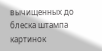вычищенных до блеска штампа картинок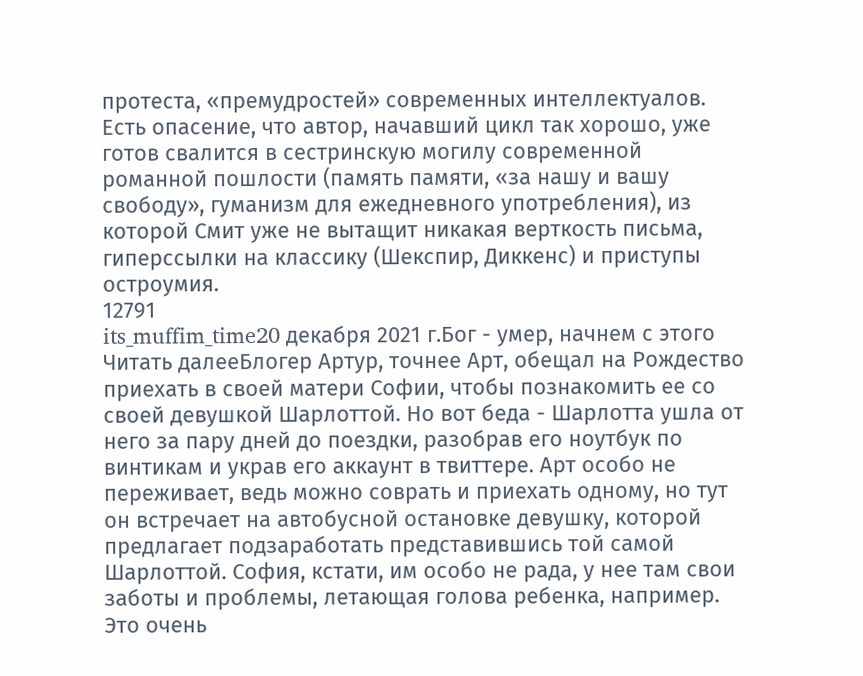протеста, «премудростей» современных интеллектуалов.
Есть опасение, что автор, начавший цикл так хорошо, уже готов свалится в сестринскую могилу современной романной пошлости (память памяти, «за нашу и вашу свободу», гуманизм для ежедневного употребления), из которой Смит уже не вытащит никакая верткость письма, гиперссылки на классику (Шекспир, Диккенс) и приступы остроумия.
12791
its_muffim_time20 декабря 2021 г.Бог - умер, начнем с этого
Читать далееБлогер Артур, точнее Арт, обещал на Рождество приехать в своей матери Софии, чтобы познакомить ее со своей девушкой Шарлоттой. Но вот беда - Шарлотта ушла от него за пару дней до поездки, разобрав его ноутбук по винтикам и украв его аккаунт в твиттере. Арт особо не переживает, ведь можно соврать и приехать одному, но тут он встречает на автобусной остановке девушку, которой предлагает подзаработать представившись той самой Шарлоттой. София, кстати, им особо не рада, у нее там свои заботы и проблемы, летающая голова ребенка, например.
Это очень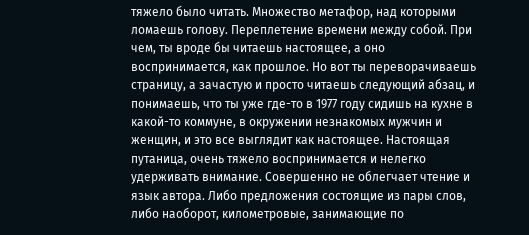тяжело было читать. Множество метафор, над которыми ломаешь голову. Переплетение времени между собой. При чем, ты вроде бы читаешь настоящее, а оно воспринимается, как прошлое. Но вот ты переворачиваешь страницу, а зачастую и просто читаешь следующий абзац, и понимаешь, что ты уже где-то в 1977 году сидишь на кухне в какой-то коммуне, в окружении незнакомых мужчин и женщин, и это все выглядит как настоящее. Настоящая путаница, очень тяжело воспринимается и нелегко удерживать внимание. Совершенно не облегчает чтение и язык автора. Либо предложения состоящие из пары слов, либо наоборот, километровые, занимающие по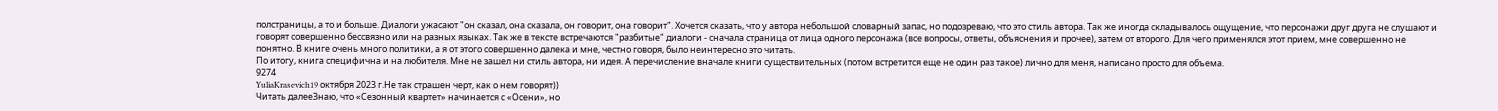полстраницы, а то и больше. Диалоги ужасают "он сказал, она сказала, он говорит, она говорит". Хочется сказать, что у автора небольшой словарный запас, но подозреваю, что это стиль автора. Так же иногда складывалось ощущение, что персонажи друг друга не слушают и говорят совершенно бессвязно или на разных языках. Так же в тексте встречаются "разбитые" диалоги - сначала страница от лица одного персонажа (все вопросы, ответы, объяснения и прочее), затем от второго. Для чего применялся этот прием, мне совершенно не понятно. В книге очень много политики, а я от этого совершенно далека и мне, честно говоря, было неинтересно это читать.
По итогу, книга специфична и на любителя. Мне не зашел ни стиль автора, ни идея. А перечисление вначале книги существительных (потом встретится еще не один раз такое) лично для меня, написано просто для объема.
9274
YuliaKrasevich19 октября 2023 г.Не так страшен черт, как о нем говорят))
Читать далееЗнаю, что «Сезонный квартет» начинается с «Осени», но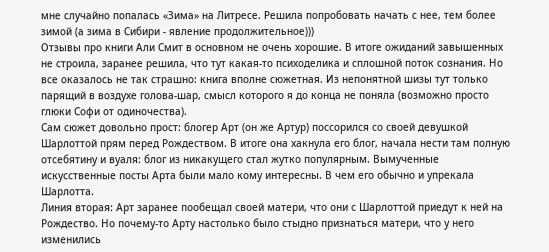мне случайно попалась «Зима» на Литресе. Решила попробовать начать с нее, тем более зимой (а зима в Сибири - явление продолжительное)))
Отзывы про книги Али Смит в основном не очень хорошие. В итоге ожиданий завышенных не строила, заранее решила, что тут какая-то психоделика и сплошной поток сознания. Но все оказалось не так страшно: книга вполне сюжетная. Из непонятной шизы тут только парящий в воздухе голова-шар, смысл которого я до конца не поняла (возможно просто глюки Софи от одиночества).
Сам сюжет довольно прост: блогер Арт (он же Артур) поссорился со своей девушкой Шарлоттой прям перед Рождеством. В итоге она хакнула его блог, начала нести там полную отсебятину и вуаля: блог из никакущего стал жутко популярным. Вымученные искусственные посты Арта были мало кому интересны. В чем его обычно и упрекала Шарлотта.
Линия вторая: Арт заранее пообещал своей матери, что они с Шарлоттой приедут к ней на Рождество. Но почему-то Арту настолько было стыдно признаться матери, что у него изменились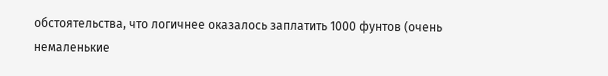обстоятельства, что логичнее оказалось заплатить 1000 фунтов (очень немаленькие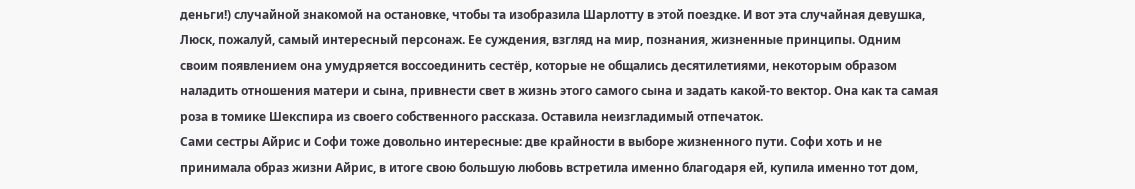деньги!) случайной знакомой на остановке, чтобы та изобразила Шарлотту в этой поездке. И вот эта случайная девушка, Люск, пожалуй, самый интересный персонаж. Ее суждения, взгляд на мир, познания, жизненные принципы. Одним своим появлением она умудряется воссоединить сестёр, которые не общались десятилетиями, некоторым образом наладить отношения матери и сына, привнести свет в жизнь этого самого сына и задать какой-то вектор. Она как та самая роза в томике Шекспира из своего собственного рассказа. Оставила неизгладимый отпечаток.
Сами сестры Айрис и Софи тоже довольно интересные: две крайности в выборе жизненного пути. Софи хоть и не принимала образ жизни Айрис, в итоге свою большую любовь встретила именно благодаря ей, купила именно тот дом,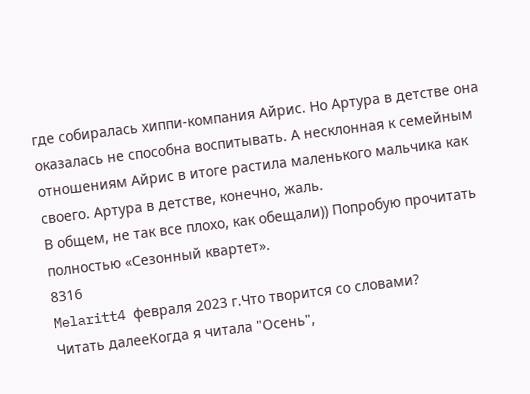где собиралась хиппи-компания Айрис. Но Артура в детстве она оказалась не способна воспитывать. А несклонная к семейным отношениям Айрис в итоге растила маленького мальчика как своего. Артура в детстве, конечно, жаль.
В общем, не так все плохо, как обещали)) Попробую прочитать полностью «Сезонный квартет».
8316
Melaritt4 февраля 2023 г.Что творится со словами?
Читать далееКогда я читала "Осень",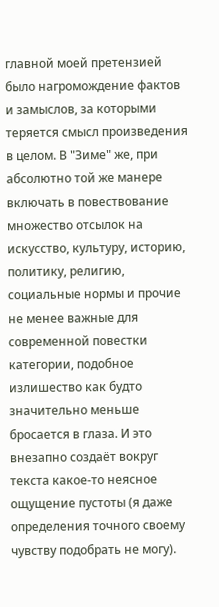главной моей претензией было нагромождение фактов и замыслов, за которыми теряется смысл произведения в целом. В "Зиме" же, при абсолютно той же манере включать в повествование множество отсылок на искусство, культуру, историю, политику, религию, социальные нормы и прочие не менее важные для современной повестки категории, подобное излишество как будто значительно меньше бросается в глаза. И это внезапно создаёт вокруг текста какое-то неясное ощущение пустоты (я даже определения точного своему чувству подобрать не могу).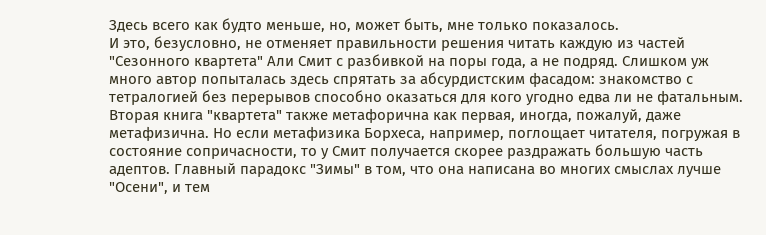Здесь всего как будто меньше, но, может быть, мне только показалось.
И это, безусловно, не отменяет правильности решения читать каждую из частей "Сезонного квартета" Али Смит с разбивкой на поры года, а не подряд. Слишком уж много автор попыталась здесь спрятать за абсурдистским фасадом: знакомство с тетралогией без перерывов способно оказаться для кого угодно едва ли не фатальным.
Вторая книга "квартета" также метафорична как первая, иногда, пожалуй, даже метафизична. Но если метафизика Борхеса, например, поглощает читателя, погружая в состояние сопричасности, то у Смит получается скорее раздражать большую часть адептов. Главный парадокс "Зимы" в том, что она написана во многих смыслах лучше "Осени", и тем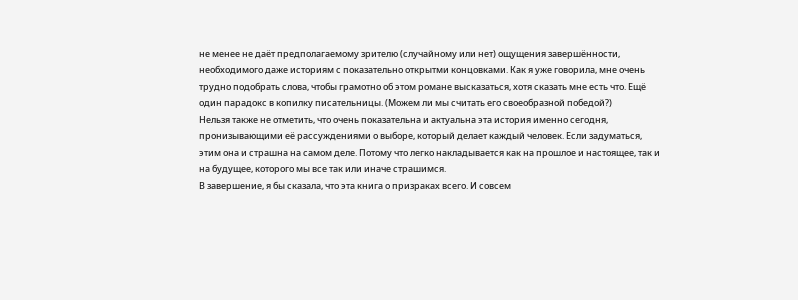не менее не даёт предполагаемому зрителю (случайному или нет) ощущения завершённости, необходимого даже историям с показательно открытми концовками. Как я уже говорила, мне очень трудно подобрать слова, чтобы грамотно об этом романе высказаться, хотя сказать мне есть что. Ещё один парадокс в копилку писательницы. (Можем ли мы считать его своеобразной победой?)
Нельзя также не отметить, что очень показательна и актуальна эта история именно сегодня, пронизывающими её рассуждениями о выборе, который делает каждый человек. Если задуматься, этим она и страшна на самом деле. Потому что легко накладывается как на прошлое и настоящее, так и на будущее, которого мы все так или иначе страшимся.
В завершение, я бы сказала, что эта книга о призраках всего. И совсем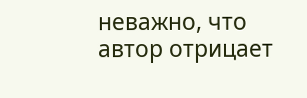неважно, что автор отрицает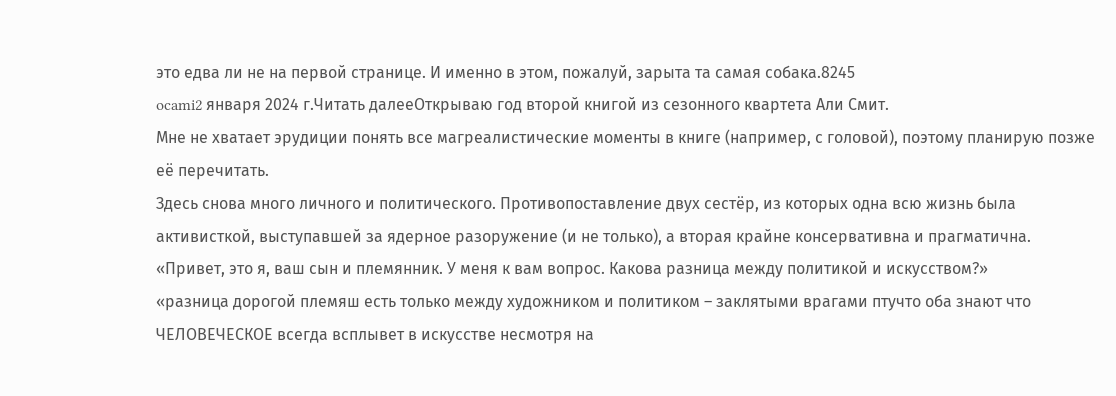это едва ли не на первой странице. И именно в этом, пожалуй, зарыта та самая собака.8245
ocami2 января 2024 г.Читать далееОткрываю год второй книгой из сезонного квартета Али Смит.
Мне не хватает эрудиции понять все магреалистические моменты в книге (например, с головой), поэтому планирую позже её перечитать.
Здесь снова много личного и политического. Противопоставление двух сестёр, из которых одна всю жизнь была активисткой, выступавшей за ядерное разоружение (и не только), а вторая крайне консервативна и прагматична.
«Привет, это я, ваш сын и племянник. У меня к вам вопрос. Какова разница между политикой и искусством?»
«разница дорогой племяш есть только между художником и политиком – заклятыми врагами птучто оба знают что ЧЕЛОВЕЧЕСКОЕ всегда всплывет в искусстве несмотря на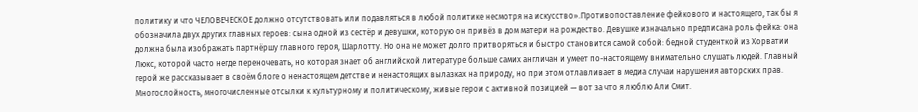политику и что ЧЕЛОВЕЧЕСКОЕ должно отсутствовать или подавляться в любой политике несмотря на искусство».Противопоставление фейкового и настоящего, так бы я обозначила двух других главных героев: сына одной из сестёр и девушки, которую он привёз в дом матери на рождество. Девушке изначально предписана роль фейка: она должна была изображать партнёршу главного героя, Шарлотту. Но она не может долго притворяться и быстро становится самой собой: бедной студенткой из Хорватии Люкс, которой часто негде переночевать, но которая знает об английской литературе больше самих англичан и умеет по-настоящему внимательно слушать людей. Главный герой же рассказывает в своём блоге о ненастоящем детстве и ненастоящих вылазках на природу, но при этом отлавливает в медиа случаи нарушения авторских прав.
Многослойность, многочисленные отсылки к культурному и политическому, живые герои с активной позицией — вот за что я люблю Али Смит.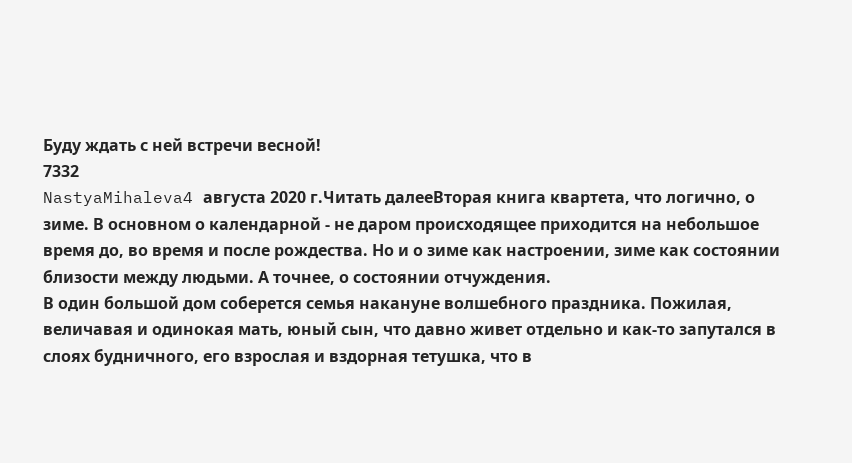Буду ждать с ней встречи весной!
7332
NastyaMihaleva4 августа 2020 г.Читать далееВторая книга квартета, что логично, о зиме. В основном о календарной - не даром происходящее приходится на небольшое время до, во время и после рождества. Но и о зиме как настроении, зиме как состоянии близости между людьми. А точнее, о состоянии отчуждения.
В один большой дом соберется семья накануне волшебного праздника. Пожилая, величавая и одинокая мать, юный сын, что давно живет отдельно и как-то запутался в слоях будничного, его взрослая и вздорная тетушка, что в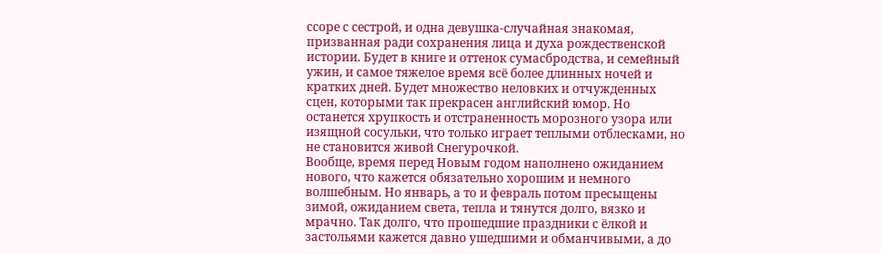ссоре с сестрой, и одна девушка-случайная знакомая, призванная ради сохранения лица и духа рождественской истории. Будет в книге и оттенок сумасбродства, и семейный ужин, и самое тяжелое время всё более длинных ночей и кратких дней. Будет множество неловких и отчужденных сцен, которыми так прекрасен английский юмор. Но останется хрупкость и отстраненность морозного узора или изящной сосульки, что только играет теплыми отблесками, но не становится живой Снегурочкой.
Вообще, время перед Новым годом наполнено ожиданием нового, что кажется обязательно хорошим и немного волшебным. Но январь, а то и февраль потом пресыщены зимой, ожиданием света, тепла и тянутся долго, вязко и мрачно. Так долго, что прошедшие праздники с ёлкой и застольями кажется давно ушедшими и обманчивыми, а до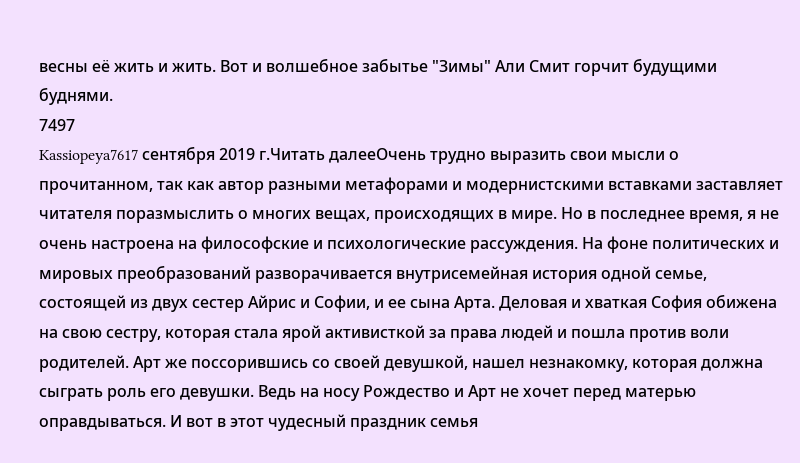весны её жить и жить. Вот и волшебное забытье "Зимы" Али Смит горчит будущими буднями.
7497
Kassiopeya7617 сентября 2019 г.Читать далееОчень трудно выразить свои мысли о прочитанном, так как автор разными метафорами и модернистскими вставками заставляет читателя поразмыслить о многих вещах, происходящих в мире. Но в последнее время, я не очень настроена на философские и психологические рассуждения. На фоне политических и мировых преобразований разворачивается внутрисемейная история одной семье, состоящей из двух сестер Айрис и Софии, и ее сына Арта. Деловая и хваткая София обижена на свою сестру, которая стала ярой активисткой за права людей и пошла против воли родителей. Арт же поссорившись со своей девушкой, нашел незнакомку, которая должна сыграть роль его девушки. Ведь на носу Рождество и Арт не хочет перед матерью оправдываться. И вот в этот чудесный праздник семья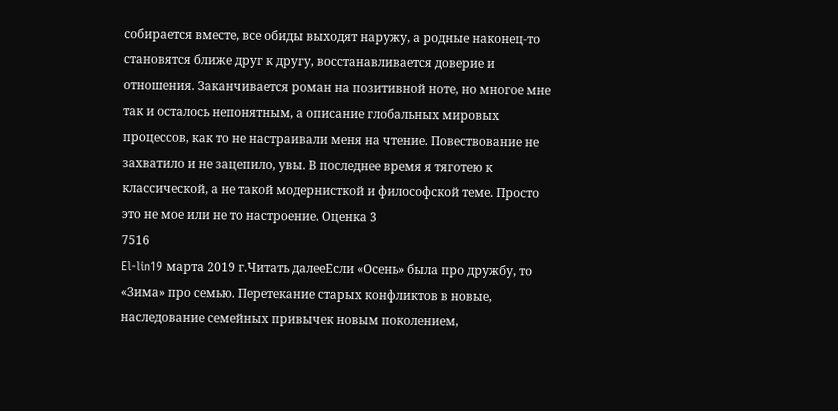собирается вместе, все обиды выходят наружу, а родные наконец-то становятся ближе друг к другу, восстанавливается доверие и отношения. Заканчивается роман на позитивной ноте, но многое мне так и осталось непонятным, а описание глобальных мировых процессов, как то не настраивали меня на чтение. Повествование не захватило и не зацепило, увы. В последнее время я тяготею к классической, а не такой модернисткой и философской теме. Просто это не мое или не то настроение. Оценка 3
7516
El-lin19 марта 2019 г.Читать далееЕсли «Осень» была про дружбу, то «Зима» про семью. Перетекание старых конфликтов в новые, наследование семейных привычек новым поколением,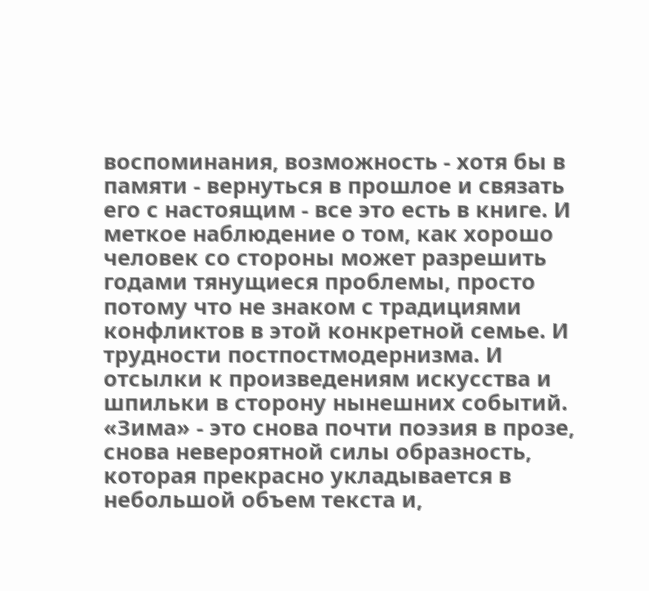воспоминания, возможность - хотя бы в памяти - вернуться в прошлое и связать его с настоящим - все это есть в книге. И меткое наблюдение о том, как хорошо человек со стороны может разрешить годами тянущиеся проблемы, просто потому что не знаком с традициями конфликтов в этой конкретной семье. И трудности постпостмодернизма. И отсылки к произведениям искусства и шпильки в сторону нынешних событий.
«Зима» - это снова почти поэзия в прозе, снова невероятной силы образность, которая прекрасно укладывается в небольшой объем текста и,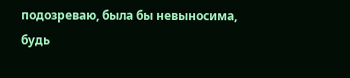подозреваю, была бы невыносима, будь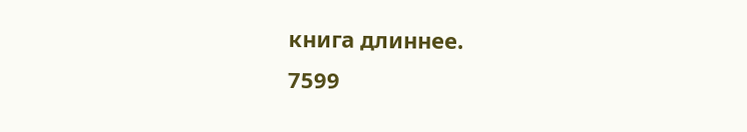книга длиннее.
7599